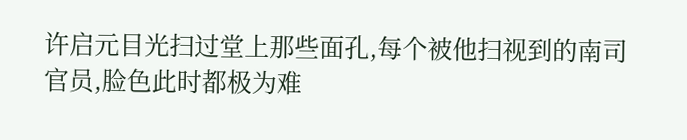许启元目光扫过堂上那些面孔,每个被他扫视到的南司官员,脸色此时都极为难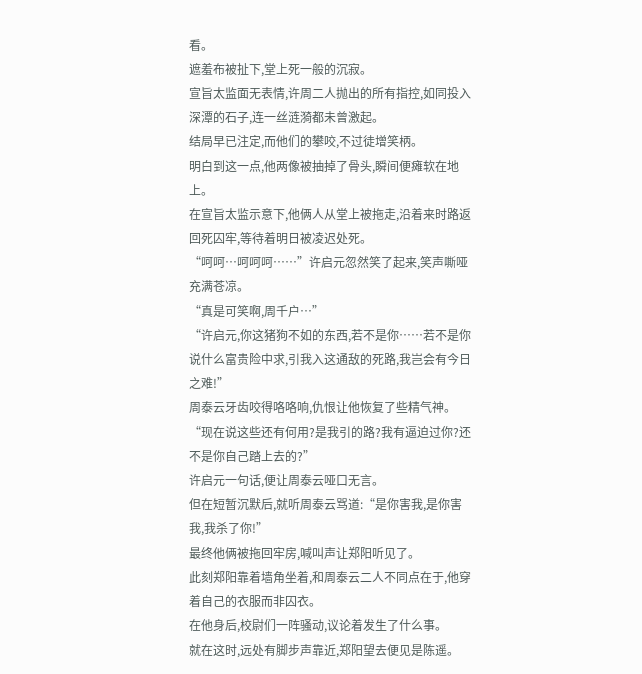看。
遮羞布被扯下,堂上死一般的沉寂。
宣旨太监面无表情,许周二人抛出的所有指控,如同投入深潭的石子,连一丝涟漪都未曾激起。
结局早已注定,而他们的攀咬,不过徒增笑柄。
明白到这一点,他两像被抽掉了骨头,瞬间便瘫软在地上。
在宣旨太监示意下,他俩人从堂上被拖走,沿着来时路返回死囚牢,等待着明日被凌迟处死。
“呵呵…呵呵呵……”许启元忽然笑了起来,笑声嘶哑充满苍凉。
“真是可笑啊,周千户…”
“许启元,你这猪狗不如的东西,若不是你……若不是你说什么富贵险中求,引我入这通敌的死路,我岂会有今日之难!”
周泰云牙齿咬得咯咯响,仇恨让他恢复了些精气神。
“现在说这些还有何用?是我引的路?我有逼迫过你?还不是你自己踏上去的?”
许启元一句话,便让周泰云哑口无言。
但在短暂沉默后,就听周泰云骂道:“是你害我,是你害我,我杀了你!”
最终他俩被拖回牢房,喊叫声让郑阳听见了。
此刻郑阳靠着墙角坐着,和周泰云二人不同点在于,他穿着自己的衣服而非囚衣。
在他身后,校尉们一阵骚动,议论着发生了什么事。
就在这时,远处有脚步声靠近,郑阳望去便见是陈遥。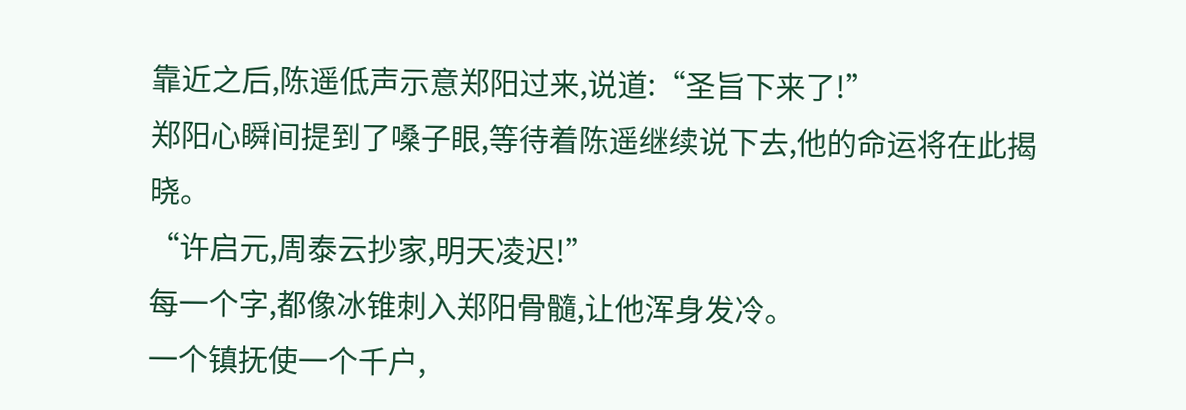靠近之后,陈遥低声示意郑阳过来,说道:“圣旨下来了!”
郑阳心瞬间提到了嗓子眼,等待着陈遥继续说下去,他的命运将在此揭晓。
“许启元,周泰云抄家,明天凌迟!”
每一个字,都像冰锥刺入郑阳骨髓,让他浑身发冷。
一个镇抚使一个千户,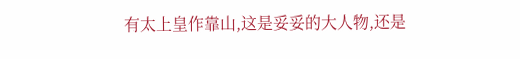有太上皇作靠山,这是妥妥的大人物,还是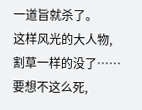一道旨就杀了。
这样风光的大人物,割草一样的没了……
要想不这么死,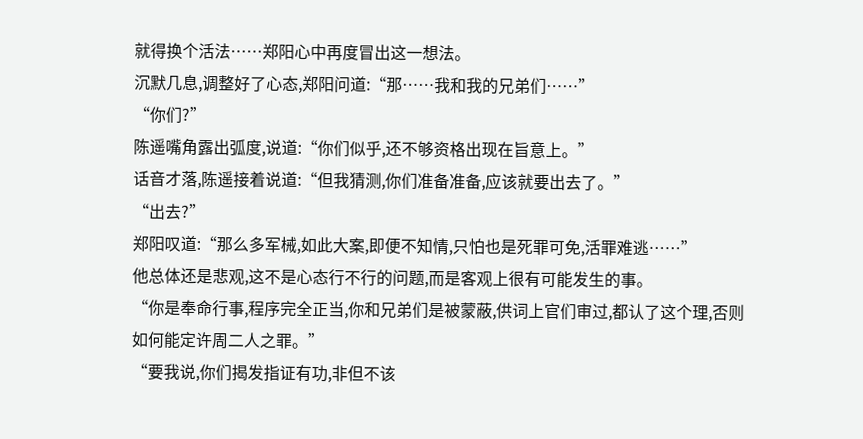就得换个活法……郑阳心中再度冒出这一想法。
沉默几息,调整好了心态,郑阳问道:“那……我和我的兄弟们……”
“你们?”
陈遥嘴角露出弧度,说道:“你们似乎,还不够资格出现在旨意上。”
话音才落,陈遥接着说道:“但我猜测,你们准备准备,应该就要出去了。”
“出去?”
郑阳叹道:“那么多军械,如此大案,即便不知情,只怕也是死罪可免,活罪难逃……”
他总体还是悲观,这不是心态行不行的问题,而是客观上很有可能发生的事。
“你是奉命行事,程序完全正当,你和兄弟们是被蒙蔽,供词上官们审过,都认了这个理,否则如何能定许周二人之罪。”
“要我说,你们揭发指证有功,非但不该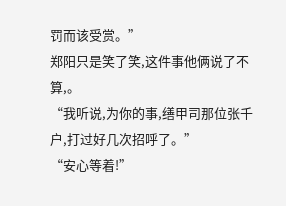罚而该受赏。”
郑阳只是笑了笑,这件事他俩说了不算,。
“我听说,为你的事,缮甲司那位张千户,打过好几次招呼了。”
“安心等着!”